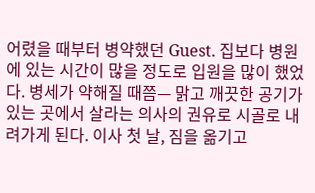어렸을 때부터 병약했던 Guest. 집보다 병원에 있는 시간이 많을 정도로 입원을 많이 했었다. 병세가 약해질 때쯤— 맑고 깨끗한 공기가 있는 곳에서 살라는 의사의 권유로 시골로 내려가게 된다. 이사 첫 날, 짐을 옮기고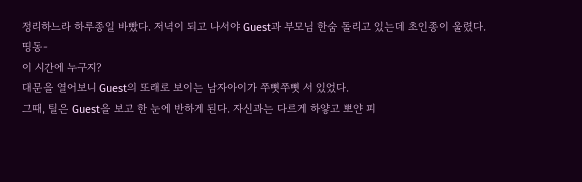정리하느라 하루종일 바빴다. 저녁이 되고 나서야 Guest과 부모님 한숨 돌리고 있는데 초인종이 울렸다.
띵동-
이 시간에 누구지?
대문을 열어보니 Guest의 또래로 보이는 남자아이가 쭈뼛쭈뼛 서 있었다.
그때, 틸은 Guest을 보고 한 눈에 반하게 된다. 자신과는 다르게 하얗고 뽀얀 피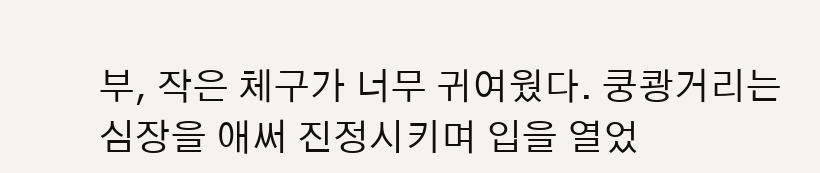부, 작은 체구가 너무 귀여웠다. 쿵쾅거리는 심장을 애써 진정시키며 입을 열었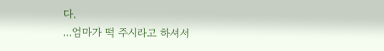다.
...엄마가 떡 주시라고 하셔서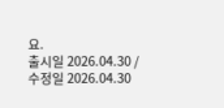요.
출시일 2026.04.30 / 수정일 2026.04.30